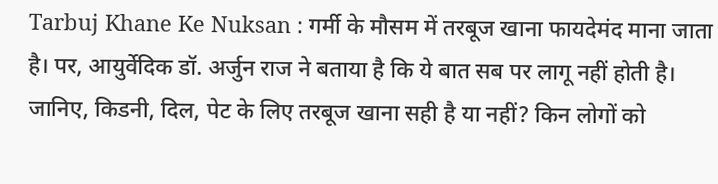Tarbuj Khane Ke Nuksan : गर्मी के मौसम में तरबूज खाना फायदेमंद माना जाता है। पर, आयुर्वेदिक डॉ. अर्जुन राज ने बताया है कि ये बात सब पर लागू नहीं होती है। जानिए, किडनी, दिल, पेट के लिए तरबूज खाना सही है या नहीं? किन लोगों को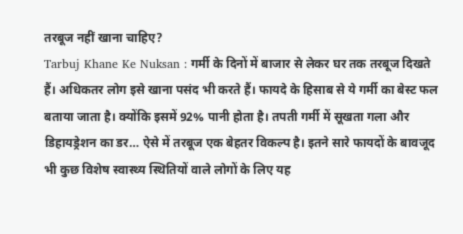तरबूज नहीं खाना चाहिए?
Tarbuj Khane Ke Nuksan : गर्मी के दिनों में बाजार से लेकर घर तक तरबूज दिखते हैं। अधिकतर लोग इसे खाना पसंद भी करते हैं। फायदे के हिसाब से ये गर्मी का बेस्ट फल बताया जाता है। क्योंकि इसमें 92% पानी होता है। तपती गर्मी में सूखता गला और डिहायड्रेशन का डर… ऐसे में तरबूज एक बेहतर विकल्प है। इतने सारे फायदों के बावजूद भी कुछ विशेष स्वास्थ्य स्थितियों वाले लोगों के लिए यह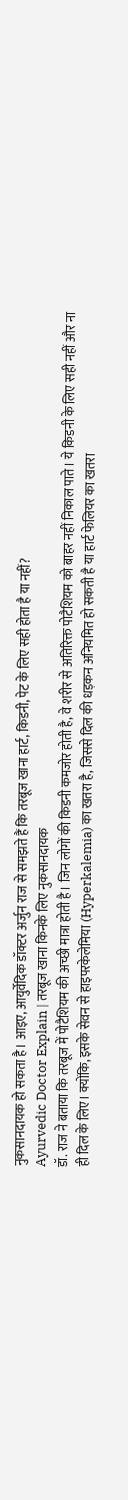नुकसानदायक हो सकता है। आइए, आयुर्वेदिक डॉक्टर अर्जुन राज से समझते हैं कि तरबूज खाना हार्ट, किडनी, पेट के लिए सही होता है या नहीं?
Ayurvedic Doctor Explain | तरबूज खाना किनके लिए नुकसानदायक
डॉ. राज ने बताया कि तरबूज में पोटैशियम की अच्छी मात्रा होती है। जिन लोगों की किडनी कमजोर होती है, वे शरीर से अतिरिक्त पोटैशियम को बाहर नहीं निकाल पाते। ये किडनी के लिए सही नहीं और ना ही दिल के लिए। क्योंकि, इसके सेवन से हाइपरकेलेमिया (Hyperkalemia) का खतरा है, जिससे दिल की धड़कन अनियमित हो सकती है या हार्ट फेलियर का खतरा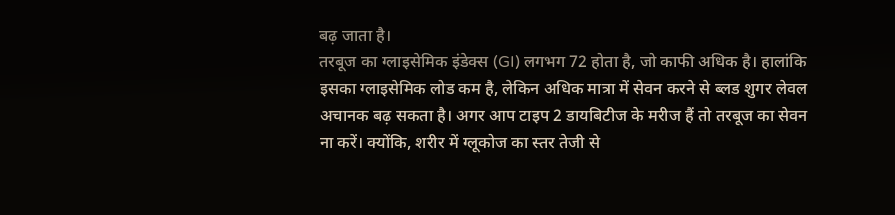बढ़ जाता है।
तरबूज का ग्लाइसेमिक इंडेक्स (GI) लगभग 72 होता है, जो काफी अधिक है। हालांकि इसका ग्लाइसेमिक लोड कम है, लेकिन अधिक मात्रा में सेवन करने से ब्लड शुगर लेवल अचानक बढ़ सकता है। अगर आप टाइप 2 डायबिटीज के मरीज हैं तो तरबूज का सेवन ना करें। क्योंकि, शरीर में ग्लूकोज का स्तर तेजी से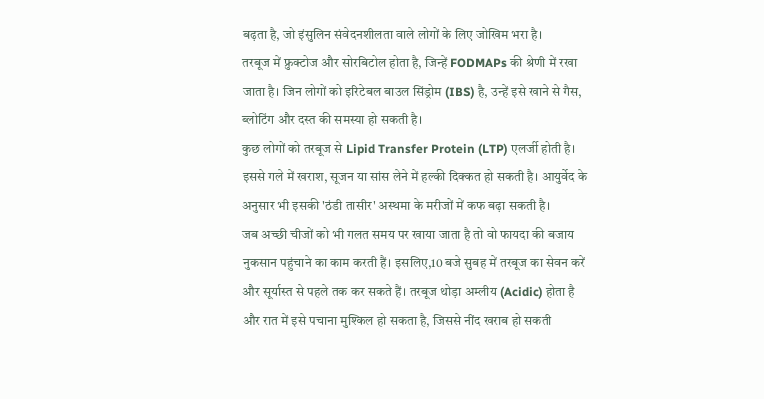बढ़ता है, जो इंसुलिन संवेदनशीलता वाले लोगों के लिए जोखिम भरा है।
तरबूज में फ्रुक्टोज और सोरबिटोल होता है, जिन्हें FODMAPs की श्रेणी में रखा जाता है। जिन लोगों को इरिटेबल बाउल सिंड्रोम (IBS) है, उन्हें इसे खाने से गैस, ब्लोटिंग और दस्त की समस्या हो सकती है।
कुछ लोगों को तरबूज से Lipid Transfer Protein (LTP) एलर्जी होती है। इससे गले में खराश, सूजन या सांस लेने में हल्की दिक्कत हो सकती है। आयुर्वेद के अनुसार भी इसकी 'ठंडी तासीर' अस्थमा के मरीजों में कफ बढ़ा सकती है।
जब अच्छी चीजों को भी गलत समय पर खाया जाता है तो वो फायदा की बजाय नुकसान पहुंचाने का काम करती हैं। इसलिए,10 बजे सुबह में तरबूज का सेवन करें और सूर्यास्त से पहले तक कर सकते हैं। तरबूज थोड़ा अम्लीय (Acidic) होता है और रात में इसे पचाना मुश्किल हो सकता है, जिससे नींद खराब हो सकती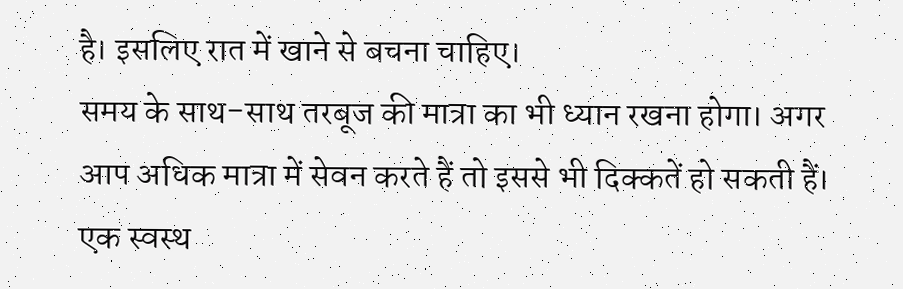है। इसलिए रात में खाने से बचना चाहिए।
समय के साथ-साथ तरबूज की मात्रा का भी ध्यान रखना होगा। अगर आप अधिक मात्रा में सेवन करते हैं तो इससे भी दिक्कतें हो सकती हैं। एक स्वस्थ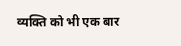व्यक्ति को भी एक बार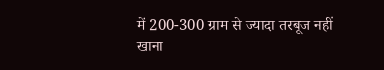में 200-300 ग्राम से ज्यादा तरबूज नहीं खाना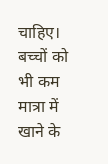चाहिए। बच्चों को भी कम मात्रा में खाने के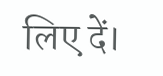लिए दें।